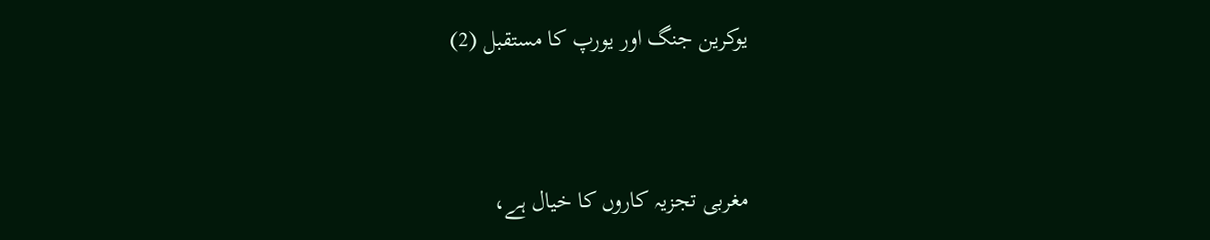یوکرین جنگ اور یورپ کا مستقبل (2)


مغربی تجزیہ کاروں کا خیال ہے،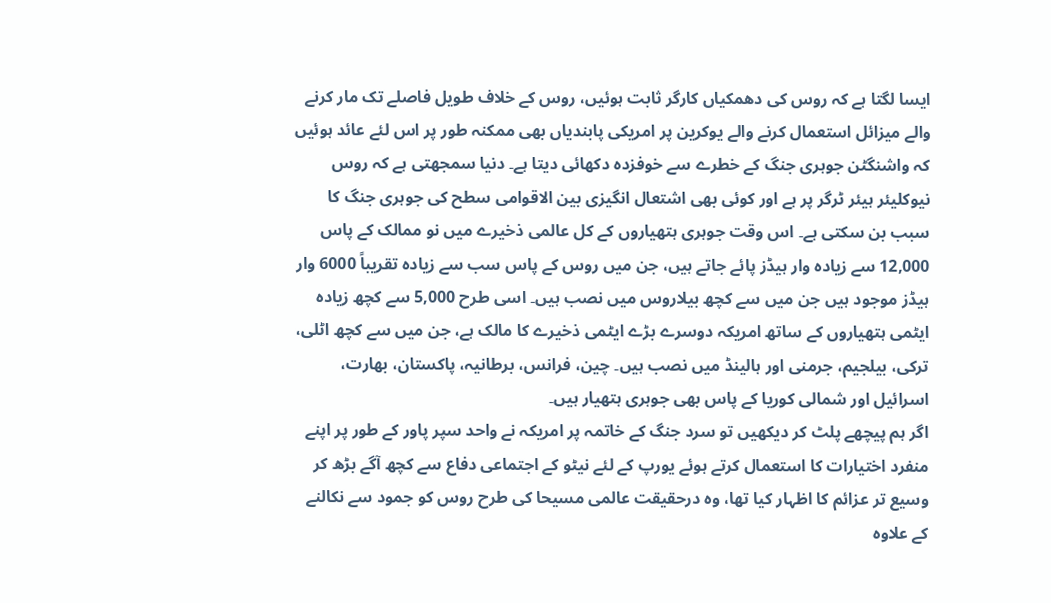ایسا لگتا ہے کہ روس کی دھمکیاں کارگر ثابت ہوئیں، روس کے خلاف طویل فاصلے تک مار کرنے والے میزائل استعمال کرنے والے یوکرین پر امریکی پابندیاں بھی ممکنہ طور پر اس لئے عائد ہوئیں کہ واشنگٹن جوہری جنگ کے خطرے سے خوفزدہ دکھائی دیتا ہے۔ دنیا سمجھتی ہے کہ روس نیوکلیئر ہیئر ٹرگر پر ہے اور کوئی بھی اشتعال انگیزی بین الاقوامی سطح کی جوہری جنگ کا سبب بن سکتی ہے۔ اس وقت جوہری ہتھیاروں کے کل عالمی ذخیرے میں نو ممالک کے پاس 12,000 سے زیادہ وار ہیڈز پائے جاتے ہیں، جن میں روس کے پاس سب سے زیادہ تقریباً 6000 وار ہیڈز موجود ہیں جن میں سے کچھ بیلاروس میں نصب ہیں۔ اسی طرح 5,000 سے کچھ زیادہ ایٹمی ہتھیاروں کے ساتھ امریکہ دوسرے بڑے ایٹمی ذخیرے کا مالک ہے، جن میں سے کچھ اٹلی، ترکی، بیلجیم، جرمنی اور ہالینڈ میں نصب ہیں۔ چین، فرانس، برطانیہ، پاکستان، بھارت، اسرائیل اور شمالی کوریا کے پاس بھی جوہری ہتھیار ہیں۔
اگر ہم پیچھے پلٹ کر دیکھیں تو سرد جنگ کے خاتمہ پر امریکہ نے واحد سپر پاور کے طور پر اپنے منفرد اختیارات کا استعمال کرتے ہوئے یورپ کے لئے نیٹو کے اجتماعی دفاع سے کچھ آگے بڑھ کر وسیع تر عزائم کا اظہار کیا تھا، وہ درحقیقت عالمی مسیحا کی طرح روس کو جمود سے نکالنے کے علاوہ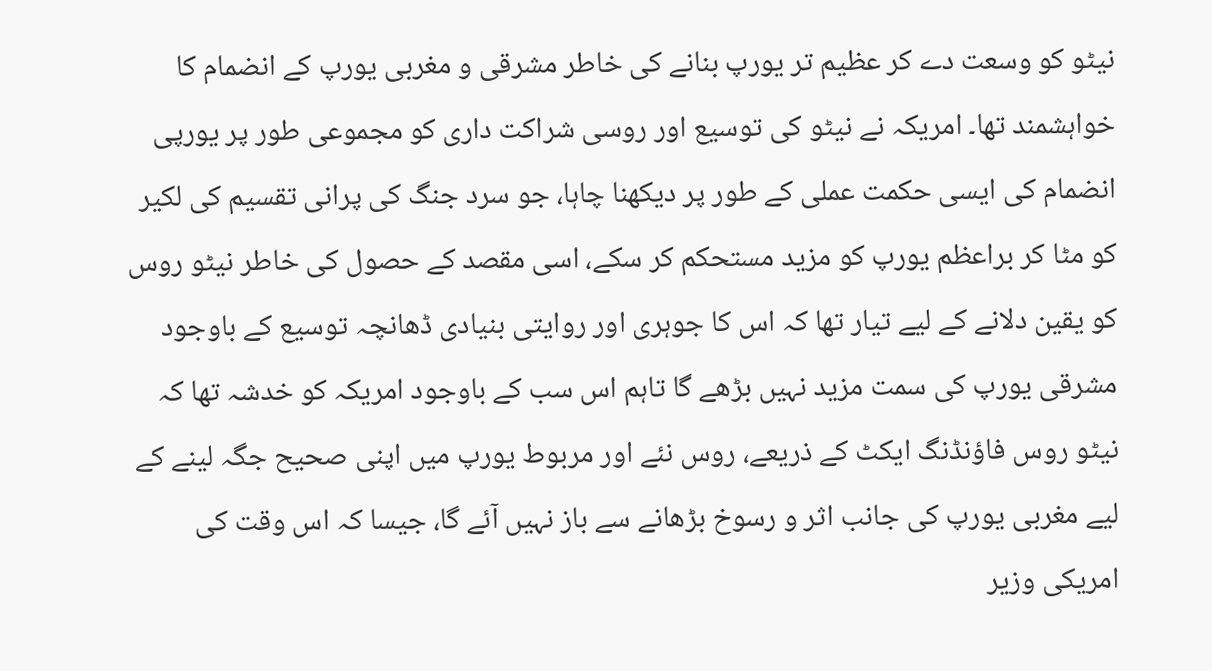نیٹو کو وسعت دے کر عظیم تر یورپ بنانے کی خاطر مشرقی و مغربی یورپ کے انضمام کا خواہشمند تھا۔ امریکہ نے نیٹو کی توسیع اور روسی شراکت داری کو مجموعی طور پر یورپی انضمام کی ایسی حکمت عملی کے طور پر دیکھنا چاہا، جو سرد جنگ کی پرانی تقسیم کی لکیر کو مٹا کر براعظم یورپ کو مزید مستحکم کر سکے، اسی مقصد کے حصول کی خاطر نیٹو روس کو یقین دلانے کے لیے تیار تھا کہ اس کا جوہری اور روایتی بنیادی ڈھانچہ توسیع کے باوجود مشرقی یورپ کی سمت مزید نہیں بڑھے گا تاہم اس سب کے باوجود امریکہ کو خدشہ تھا کہ نیٹو روس فاؤنڈنگ ایکٹ کے ذریعے، روس نئے اور مربوط یورپ میں اپنی صحیح جگہ لینے کے لیے مغربی یورپ کی جانب اثر و رسوخ بڑھانے سے باز نہیں آئے گا، جیسا کہ اس وقت کی امریکی وزیر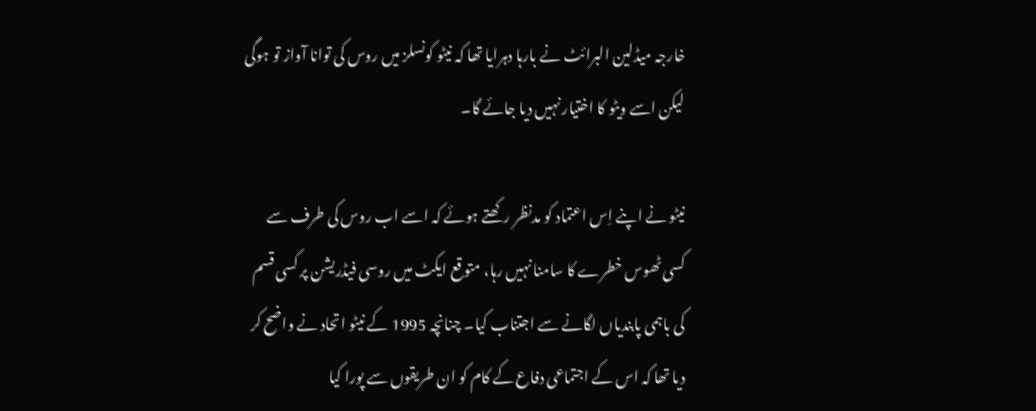خارجہ میڈلین البرائٹ نے بارہا دہرایا تھا کہ نیٹو کونسلز میں روس کی توانا آواز تو ہوگی لیکن اسے ویٹو کا اختیار نہیں دیا جائے گا۔

نیٹو نے اپنے اِس اعتماد کو مدنظر رکھتے ہوئے کہ اسے اب روس کی طرف سے کسی ٹھوس خطرے کا سامنا نہیں رہا، متوقع ایکٹ میں روسی فیڈریشن پر کسی قسم کی باہمی پابندیاں لگانے سے اجتناب کیا۔ چنانچہ 1995 کے نیٹو اتحاد نے واضح کر دیا تھا کہ اس کے اجتماعی دفاع کے کام کو ان طریقوں سے پورا کیا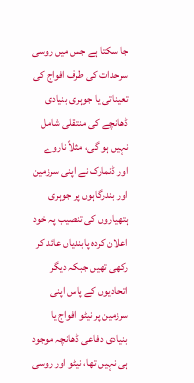جا سکتا ہے جس میں روسی سرحدات کی طرف افواج کی تعیناتی یا جوہری بنیادی ڈھانچے کی منتقلی شامل نہیں ہو گی، مثلاً ناروے اور ڈنمارک نے اپنی سرزمین اور بندرگاہوں پر جوہری ہتھیاروں کی تنصیب پہ خود اعلان کردہ پابندیاں عائد کر رکھی تھیں جبکہ دیگر اتحادیوں کے پاس اپنی سرزمین پر نیٹو افواج یا بنیادی دفاعی ڈھانچہ موجود ہی نہیں تھا، نیٹو اور روسی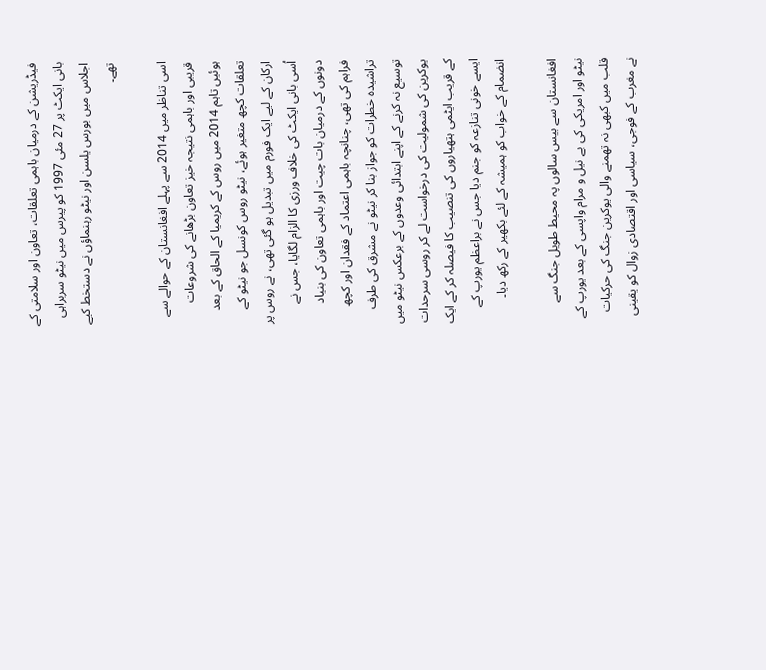فیڈریشن کے درمیان باہمی تعلقات، تعاون اور سلامتی کے بانی ایکٹ پر 27 مئی 1997 کو پیرس میں نیٹو سربراہی اجلاس میں بورس یلسن اور نیٹو رہنماؤں نے دستخط کیے تھے۔

اسی تناظر میں 2014 سے پہلے افغانستان کے حوالے سے قریبی اور باہمی نتیجہ خیز تعاون بڑھانے کی شروعات ہوئیں تاہم 2014 میں روس کے کریمیا کے الحاق کے بعد تعلقات کچھ متغیر ہوئے، نیٹو روس کونسل جو نیٹو کے ارکان کے لیے ایک فورم میں تبدیل ہو گئی تھی، نے روس پر اُسی بانی ایکٹ کی خلاف ورزی کا الزام لگایا، جس نے دونوں کے درمیان بات چیت اور باہمی تعاون کی بنیاد فراہم کی تھی، چنانچہ باہمی اعتماد کے فقدان اور کچھ تراشیدہ خطرات کو جواز بنا کر نیٹو نے مشرق کی طرف توسیع نہ کرنے کے اپنے ابتدائی وعدوں کے برعکس نیٹو میں یوکرین کی شمولیت کی درخواست لے کر روسی سرحدات کے قریب ایٹمی ہتھیاروں کی تنصیب کا فیصلہ کر کے ایک ایسے خونی تنازعہ کو جنم دیا جس نے براعظم یورپ کے انضمام کے خواب کو ہمیشہ کے لئے بکھیر کے رکھ دیا۔

افغانستان سے بیس سالوں پہ محیط طویل جنگ سے نیٹو اور امریکی کی بے نیل و مرام واپسی کے بعد یورپ کے قلب میں کبھی نہ تھمنے والی یوکرین جنگ کی حرکیات نے مغرب کے فوجی، سیاسی اور اقتصادی زوال کو یقینی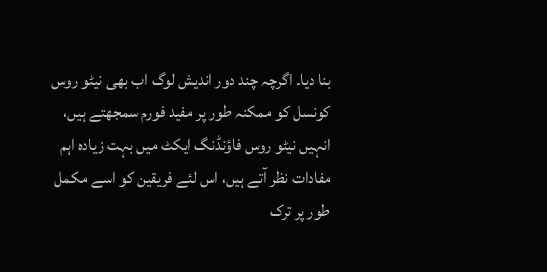بنا دیا۔ اگرچہ چند دور اندیش لوگ اب بھی نیٹو روس کونسل کو ممکنہ طور پر مفید فورم سمجھتے ہیں، انہیں نیٹو روس فاؤنڈنگ ایکٹ میں بہت زیادہ اہم مفادات نظر آتے ہیں، اس لئے فریقین کو اسے مکمل طور پر ترک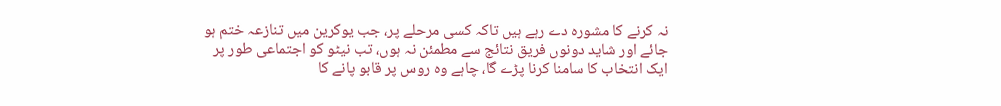نہ کرنے کا مشورہ دے رہے ہیں تاکہ کسی مرحلے پر، جب یوکرین میں تنازعہ ختم ہو جائے اور شاید دونوں فریق نتائج سے مطمئن نہ ہوں، تب نیٹو کو اجتماعی طور پر ایک انتخاب کا سامنا کرنا پڑے گا، چاہے وہ روس پر قابو پانے کا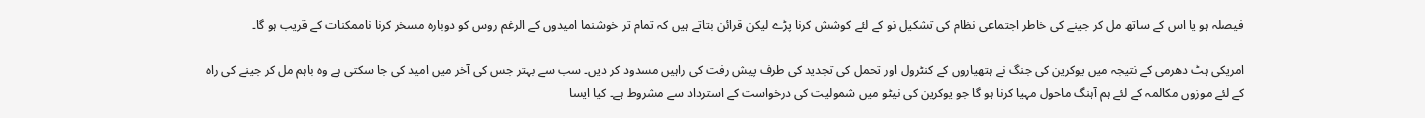فیصلہ ہو یا اس کے ساتھ مل کر جینے کی خاطر اجتماعی نظام کی تشکیل نو کے لئے کوشش کرنا پڑے لیکن قرائن بتاتے ہیں کہ تمام تر خوشنما امیدوں کے الرغم روس کو دوبارہ مسخر کرنا ناممکنات کے قریب ہو گا۔

امریکی ہٹ دھرمی کے نتیجہ میں یوکرین کی جنگ نے ہتھیاروں کے کنٹرول اور تحمل کی تجدید کی طرف پیش رفت کی راہیں مسدود کر دیں۔ سب سے بہتر جس کی آخر میں امید کی جا سکتی ہے وہ باہم مل کر جینے کی راہ کے لئے موزوں مکالمہ کے لئے ہم آہنگ ماحول مہیا کرنا ہو گا جو یوکرین کی نیٹو میں شمولیت کی درخواست کے استرداد سے مشروط ہے۔ کیا ایسا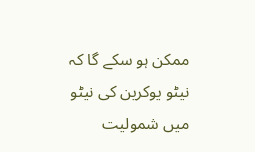ممکن ہو سکے گا کہ نیٹو یوکرین کی نیٹو میں شمولیت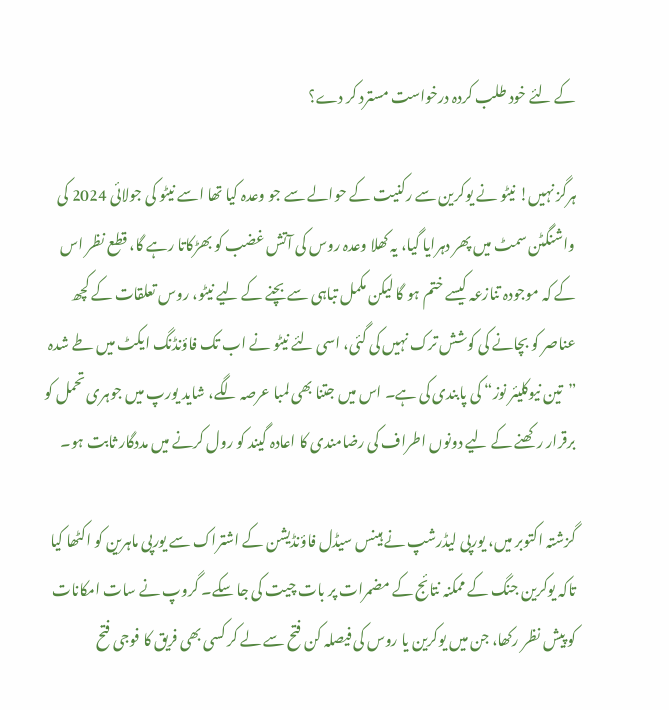کے لئے خود طلب کردہ درخواست مسترد کر دے؟

ہرگز نہیں! نیٹو نے یوکرین سے رکنیت کے حوالے سے جو وعدہ کیا تھا اسے نیٹو کی جولائی 2024 کی واشنگٹن سمٹ میں پھر دہرایا گیا، یہ کھلا وعدہ روس کی آتش غضب کو بھڑکاتا رہے گا، قطع نظر اس کے کہ موجودہ تنازعہ کیسے ختم ہو گا لیکن مکمل تباہی سے بچنے کے لیے نیٹو، روس تعلقات کے کچھ عناصر کو بچانے کی کوشش ترک نہیں کی گئی، اسی لئے نیٹو نے اب تک فاؤنڈنگ ایکٹ میں طے شدہ ”تین نیوکلیئر نوز“ کی پابندی کی ہے۔ اس میں جتنا بھی لمبا عرصہ لگے، شاید یورپ میں جوہری تحمل کو برقرار رکھنے کے لیے دونوں اطراف کی رضامندی کا اعادہ گیند کو رول کرنے میں مددگار ثابت ہو۔

گزشتہ اکتوبر میں، یورپی لیڈرشپ نے ہینس سیڈل فاؤنڈیشن کے اشتراک سے یورپی ماہرین کو اکٹھا کیا تاکہ یوکرین جنگ کے ممکنہ نتائج کے مضمرات پر بات چیت کی جا سکے۔ گروپ نے سات امکانات کو پیش نظر رکھا، جن میں یوکرین یا روس کی فیصلہ کن فتح سے لے کر کسی بھی فریق کا فوجی فتح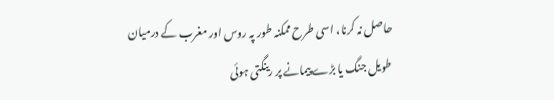حاصل نہ کرنا، اسی طرح ممکنہ طور پہ روس اور مغرب کے درمیان طویل جنگ یا بڑے پیمانے پر رینگتی ہوئی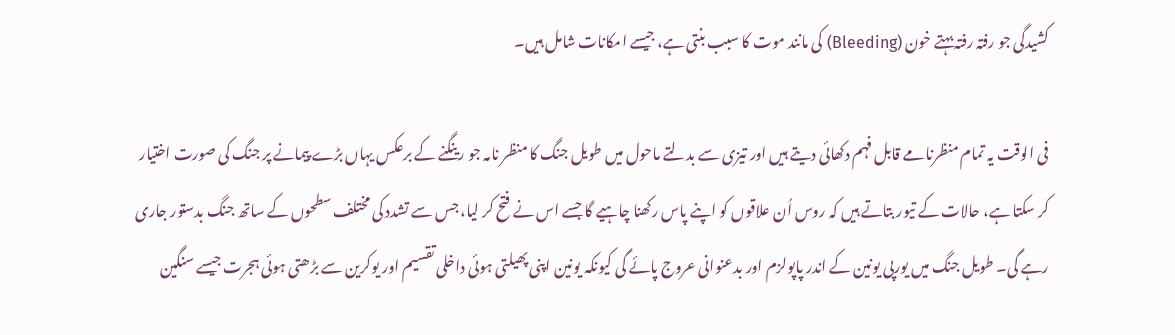کشیدگی جو رفتہ رفتہ بہتے خون (Bleeding) کی مانند موت کا سبب بنتی ہے، جیسے امکانات شامل ہیں۔

فی الوقت یہ تمام منظرنامے قابل فہم دکھائی دیتے ہیں اور تیزی سے بدلتے ماحول میں طویل جنگ کا منظر نامہ جو رینگنے کے برعکس یہاں بڑے پیمانے پر جنگ کی صورت اختیار کر سکتا ہے، حالات کے تیور بتاتے ہیں کہ روس اُن علاقوں کو اپنے پاس رکھنا چاہیے گا جسے اس نے فتح کر لیا، جس سے تشدد کی مختلف سطحوں کے ساتھ جنگ بدستور جاری رہے گی۔ طویل جنگ میں یورپی یونین کے اندر پاپولزم اور بدعنوانی عروج پائے گی کیونکہ یونین اپنی پھیلتی ہوئی داخلی تقسیم اور یوکرین سے بڑھتی ہوئی ہجرت جیسے سنگین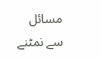مسائل سے نمٹنے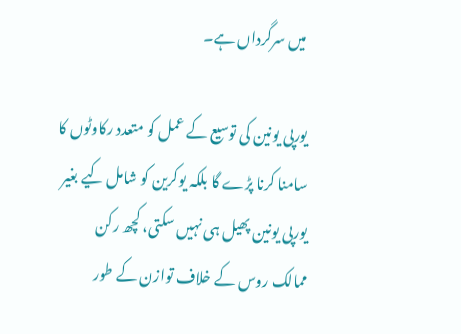میں سرگرداں ہے۔

یورپی یونین کی توسیع کے عمل کو متعدد رکاوٹوں کا سامنا کرنا پڑے گا بلکہ یوکرین کو شامل کیے بغیر یورپی یونین پھیل ہی نہیں سکتی، کچھ رکن ممالک روس کے خلاف توازن کے طور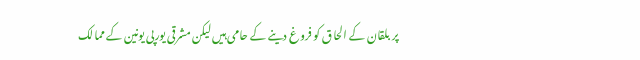پر بلقان کے الحاق کو فروغ دینے کے حامی ہیں لیکن مشرقی یورپی یونین کے ممالک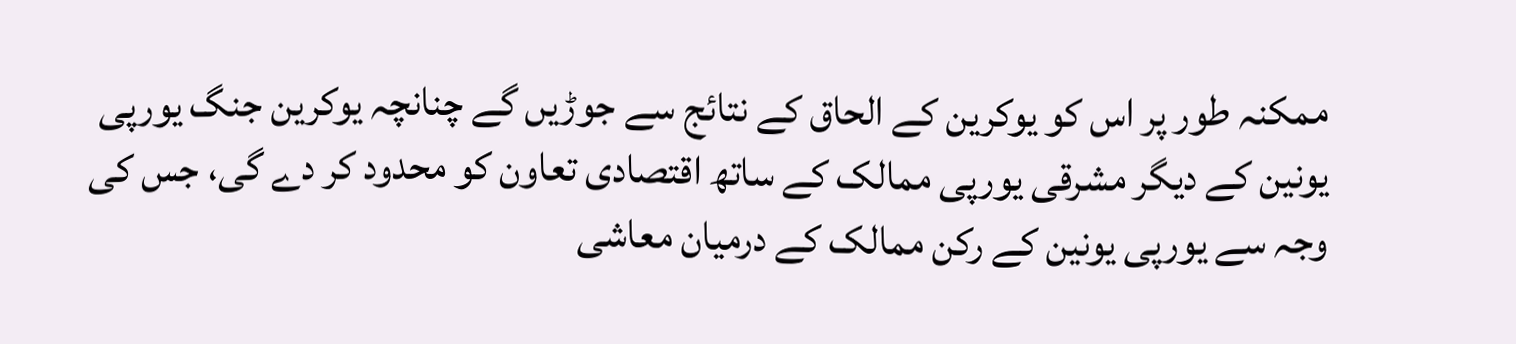ممکنہ طور پر اس کو یوکرین کے الحاق کے نتائج سے جوڑیں گے چنانچہ یوکرین جنگ یورپی یونین کے دیگر مشرقی یورپی ممالک کے ساتھ اقتصادی تعاون کو محدود کر دے گی، جس کی وجہ سے یورپی یونین کے رکن ممالک کے درمیان معاشی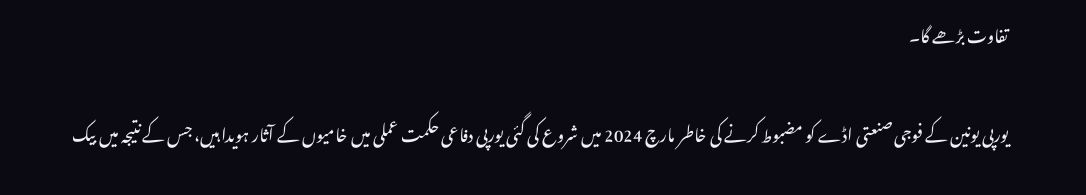تفاوت بڑھے گا۔

یورپی یونین کے فوجی صنعتی اڈے کو مضبوط کرنے کی خاطر مارچ 2024 میں شروع کی گئی یورپی دفاعی حکمت عملی میں خامیوں کے آثار ہویدا ہیں، جس کے نتیجہ میں بیک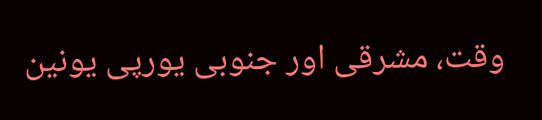وقت، مشرقی اور جنوبی یورپی یونین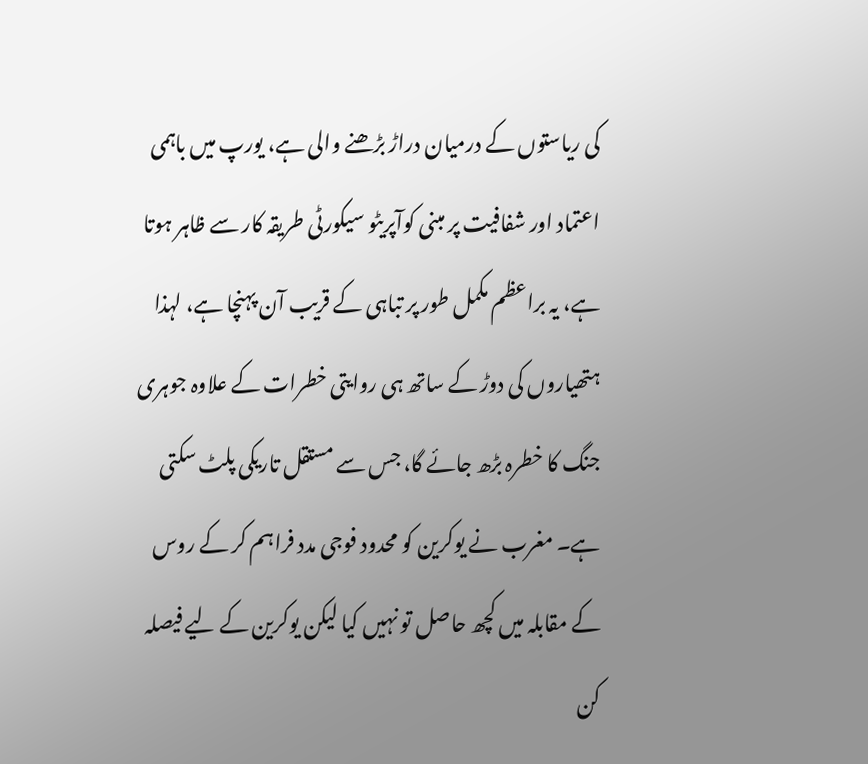کی ریاستوں کے درمیان دراڑ بڑھنے والی ہے، یورپ میں باہمی اعتماد اور شفافیت پر مبنی کوآپریٹو سیکورٹی طریقہ کار سے ظاہر ہوتا ہے، یہ براعظم مکمل طور پر تباہی کے قریب آن پہنچا ہے، لہذا ہتھیاروں کی دوڑ کے ساتھ ہی روایتی خطرات کے علاوہ جوہری جنگ کا خطرہ بڑھ جائے گا، جس سے مستقل تاریکی پلٹ سکتی ہے۔ مغرب نے یوکرین کو محدود فوجی مدد فراہم کر کے روس کے مقابلہ میں کچھ حاصل تو نہیں کیا لیکن یوکرین کے لیے فیصلہ کن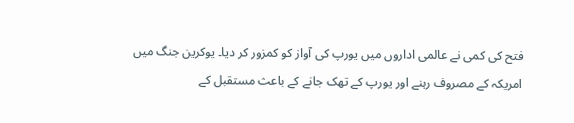فتح کی کمی نے عالمی اداروں میں یورپ کی آواز کو کمزور کر دیا۔ یوکرین جنگ میں امریکہ کے مصروف رہنے اور یورپ کے تھک جانے کے باعث مستقبل کے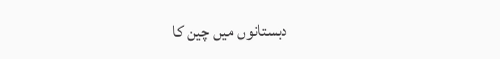دبستانوں میں چین کا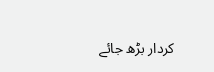کردار بڑھ جائے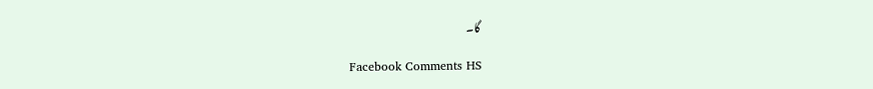گا۔

Facebook Comments HS